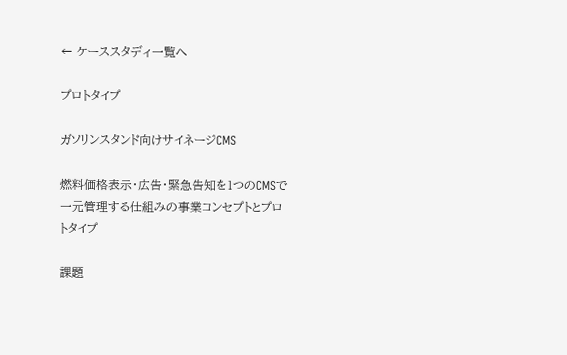← ケーススタディ一覧へ

プロトタイプ

ガソリンスタンド向けサイネージCMS

燃料価格表示・広告・緊急告知を1つのCMSで一元管理する仕組みの事業コンセプトとプロトタイプ

課題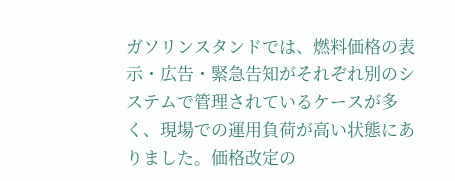ガソリンスタンドでは、燃料価格の表示・広告・緊急告知がそれぞれ別のシステムで管理されているケースが多く、現場での運用負荷が高い状態にありました。価格改定の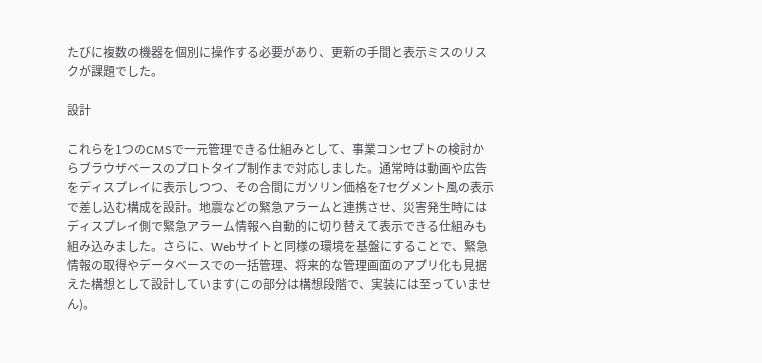たびに複数の機器を個別に操作する必要があり、更新の手間と表示ミスのリスクが課題でした。

設計

これらを1つのCMSで一元管理できる仕組みとして、事業コンセプトの検討からブラウザベースのプロトタイプ制作まで対応しました。通常時は動画や広告をディスプレイに表示しつつ、その合間にガソリン価格を7セグメント風の表示で差し込む構成を設計。地震などの緊急アラームと連携させ、災害発生時にはディスプレイ側で緊急アラーム情報へ自動的に切り替えて表示できる仕組みも組み込みました。さらに、Webサイトと同様の環境を基盤にすることで、緊急情報の取得やデータベースでの一括管理、将来的な管理画面のアプリ化も見据えた構想として設計しています(この部分は構想段階で、実装には至っていません)。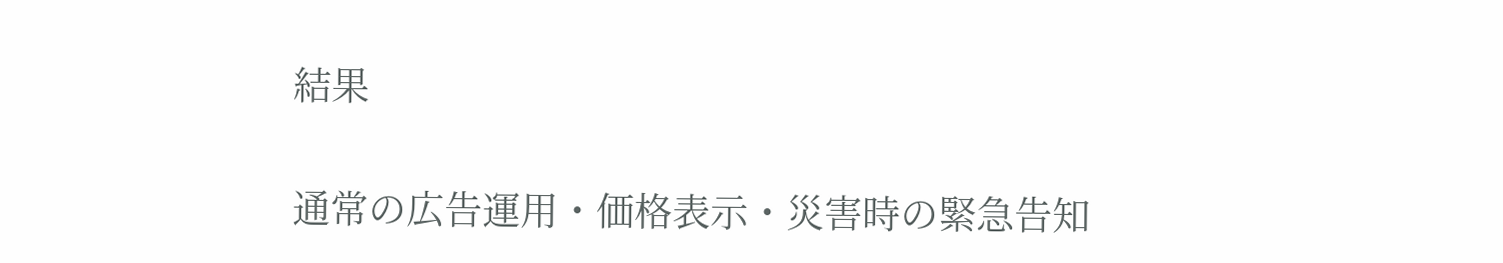結果

通常の広告運用・価格表示・災害時の緊急告知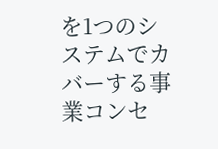を1つのシステムでカバーする事業コンセ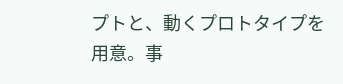プトと、動くプロトタイプを用意。事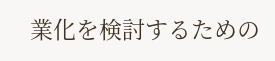業化を検討するための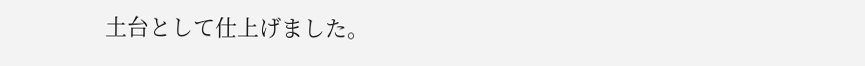土台として仕上げました。